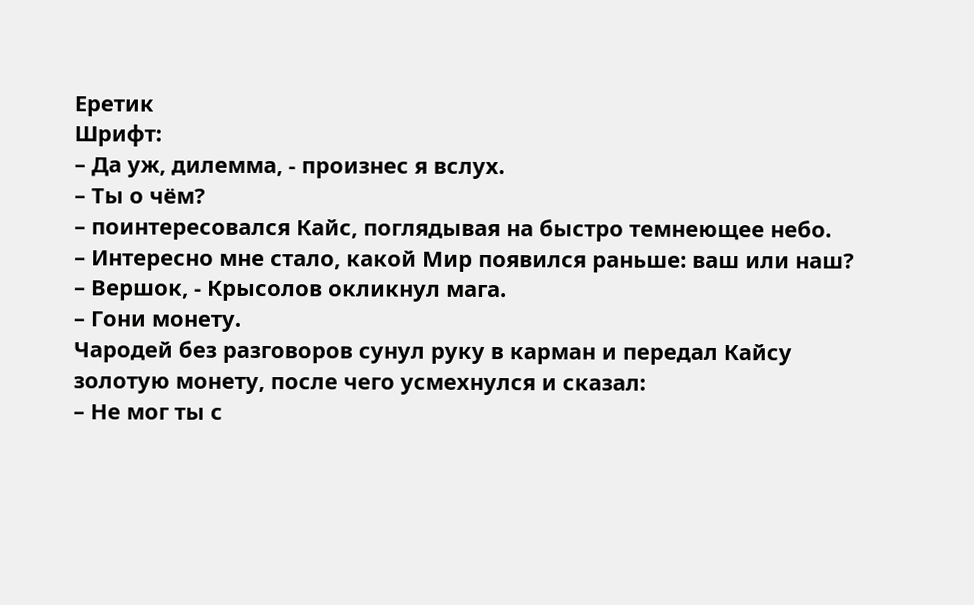Еретик
Шрифт:
– Да уж, дилемма, - произнес я вслух.
– Ты о чём?
– поинтересовался Кайс, поглядывая на быстро темнеющее небо.
– Интересно мне стало, какой Мир появился раньше: ваш или наш?
– Вершок, - Крысолов окликнул мага.
– Гони монету.
Чародей без разговоров сунул руку в карман и передал Кайсу золотую монету, после чего усмехнулся и сказал:
– Не мог ты с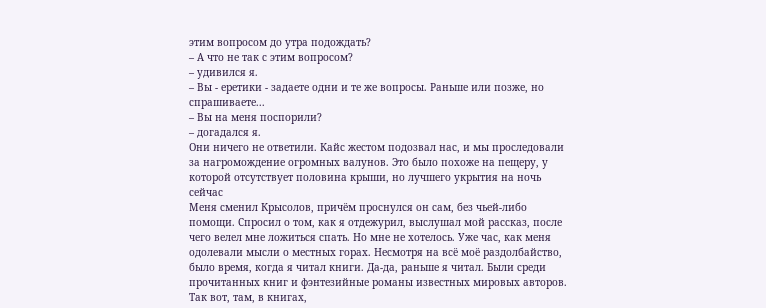этим вопросом до утра подождать?
– А что не так с этим вопросом?
– удивился я.
– Вы - еретики - задаете одни и те же вопросы. Раньше или позже, но спрашиваете...
– Вы на меня поспорили?
– догадался я.
Они ничего не ответили. Кайс жестом подозвал нас, и мы проследовали за нагромождение огромных валунов. Это было похоже на пещеру, у которой отсутствует половина крыши, но лучшего укрытия на ночь сейчас
Меня сменил Крысолов, причём проснулся он сам, без чьей-либо помощи. Спросил о том, как я отдежурил, выслушал мой рассказ, после чего велел мне ложиться спать. Но мне не хотелось. Уже час, как меня одолевали мысли о местных горах. Несмотря на всё моё раздолбайство, было время, когда я читал книги. Да-да, раньше я читал. Были среди прочитанных книг и фэнтезийные романы известных мировых авторов. Так вот, там, в книгах,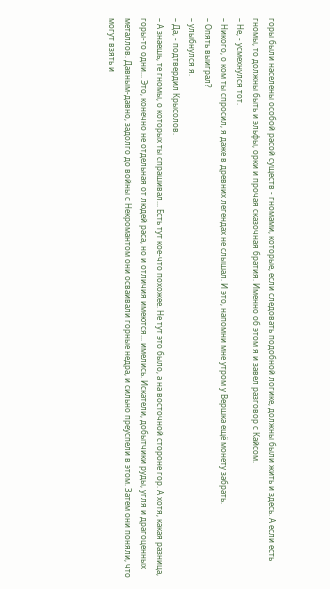горы были населены особой расой существ - гномами, которые, если следовать подобной логике, должны были жить и здесь. А если есть гномы, то должны быть и эльфы, орки и прочая сказочная братия. Именно об этом я и завел разговор с Кайсом.
– Не, - усмехнулся тот.
– Никого, о ком ты спросил, я даже в древних легендах не слышал. И это, напомни мне утром у Вершка ещё монету забрать.
– Опять выиграл?
– улыбнулся я.
– Да, - подтвердил Крысолов.
– А знаешь, те гномы, о которых ты спрашивал... Есть тут кое-что похожее. Не тут это было, а на восточной стороне гор. А хотя, какая разница, горы-то одни... Это, конечно не отдельная от людей раса, но и отличия имеются... имелись. Искатели, добытчики руды, угля и драгоценных металлов. Давным-давно, задолго до войны с Некромантом они осваивали горные недра, и сильно преуспели в этом. Затем они поняли, что могут взять и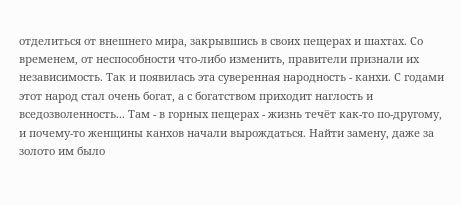отделиться от внешнего мира, закрывшись в своих пещерах и шахтах. Со временем, от неспособности что-либо изменить, правители признали их независимость. Так и появилась эта суверенная народность - канхи. С годами этот народ стал очень богат, а с богатством приходит наглость и вседозволенность... Там - в горных пещерах - жизнь течёт как-то по-другому, и почему-то женщины канхов начали вырождаться. Найти замену, даже за золото им было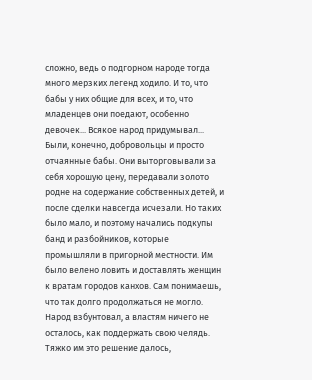сложно, ведь о подгорном народе тогда много мерзких легенд ходило. И то, что бабы у них общие для всех, и то, что младенцев они поедают, особенно девочек... Всякое народ придумывал... Были, конечно, добровольцы и просто отчаянные бабы. Они выторговывали за себя хорошую цену, передавали золото родне на содержание собственных детей, и после сделки навсегда исчезали. Но таких было мало, и поэтому начались подкупы банд и разбойников, которые промышляли в пригорной местности. Им было велено ловить и доставлять женщин к вратам городов канхов. Сам понимаешь, что так долго продолжаться не могло. Народ взбунтовал, а властям ничего не осталось, как поддержать свою челядь. Тяжко им это решение далось,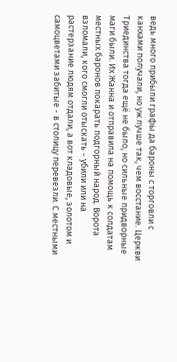ведь много прибыли графы да бароны с торговли с канхами получали, но уж лучше так, чем восстание. Церкви Триединства тогда ещё не было, но сильные придворные маги были. Их Жанна и отправила на помощь к солдатам местных баронов покарать подгорный народ. Ворота взломали, кого смогли отыскать - убили или на растерзание людям отдали, а вот кладовые, золотом и самоцветами забитые - в столицу перевезли. С местными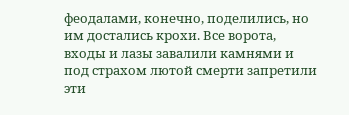феодалами, конечно, поделились, но им достались крохи. Все ворота, входы и лазы завалили камнями и под страхом лютой смерти запретили эти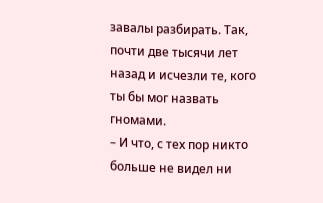завалы разбирать. Так, почти две тысячи лет назад и исчезли те, кого ты бы мог назвать гномами.
– И что, с тех пор никто больше не видел ни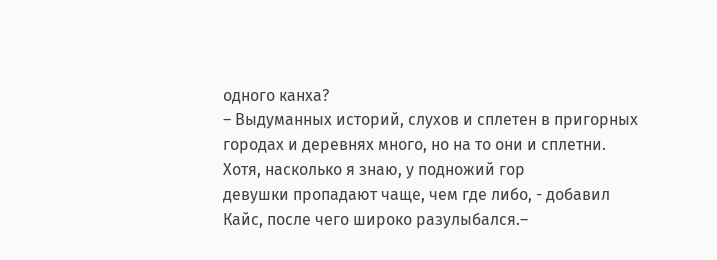одного канха?
– Выдуманных историй, слухов и сплетен в пригорных городах и деревнях много, но на то они и сплетни. Хотя, насколько я знаю, у подножий гор
девушки пропадают чаще, чем где либо, - добавил Кайс, после чего широко разулыбался.–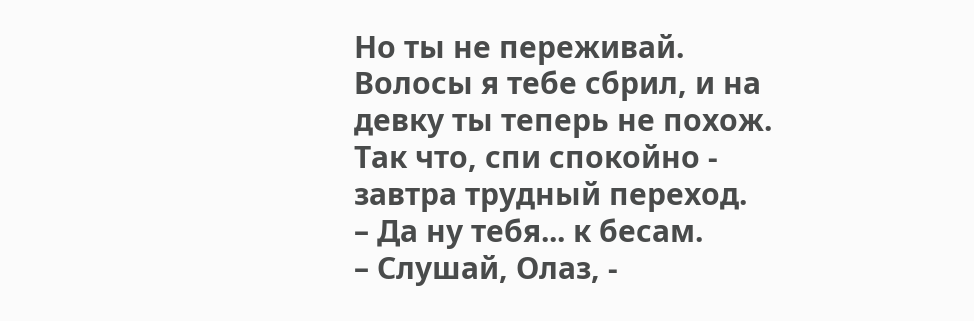Но ты не переживай. Волосы я тебе сбрил, и на девку ты теперь не похож. Так что, спи спокойно - завтра трудный переход.
– Да ну тебя... к бесам.
– Слушай, Олаз, -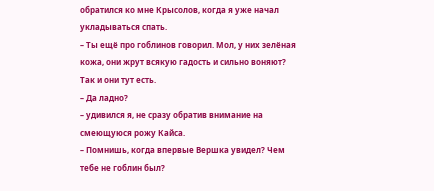обратился ко мне Крысолов, когда я уже начал укладываться спать.
– Ты ещё про гоблинов говорил. Мол, у них зелёная кожа, они жрут всякую гадость и сильно воняют? Так и они тут есть.
– Да ладно?
– удивился я, не сразу обратив внимание на смеющуюся рожу Кайса.
– Помнишь, когда впервые Вершка увидел? Чем тебе не гоблин был?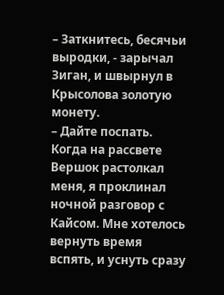– Заткнитесь, бесячьи выродки, - зарычал Зиган, и швырнул в Крысолова золотую монету.
– Дайте поспать.
Когда на рассвете Вершок растолкал меня, я проклинал ночной разговор с Кайсом. Мне хотелось вернуть время вспять, и уснуть сразу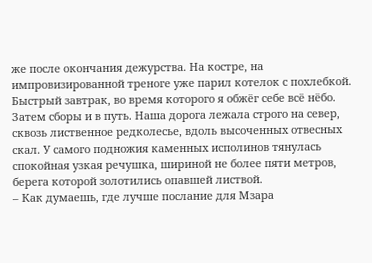же после окончания дежурства. На костре, на импровизированной треноге уже парил котелок с похлебкой. Быстрый завтрак, во время которого я обжёг себе всё нёбо. Затем сборы и в путь. Наша дорога лежала строго на север, сквозь лиственное редколесье, вдоль высоченных отвесных скал. У самого подножия каменных исполинов тянулась спокойная узкая речушка, шириной не более пяти метров, берега которой золотились опавшей листвой.
– Как думаешь, где лучше послание для Мзара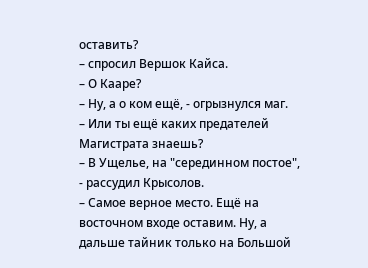оставить?
– спросил Вершок Кайса.
– О Кааре?
– Ну, а о ком ещё, - огрызнулся маг.
– Или ты ещё каких предателей Магистрата знаешь?
– В Ущелье, на "серединном постое", - рассудил Крысолов.
– Самое верное место. Ещё на восточном входе оставим. Ну, а дальше тайник только на Большой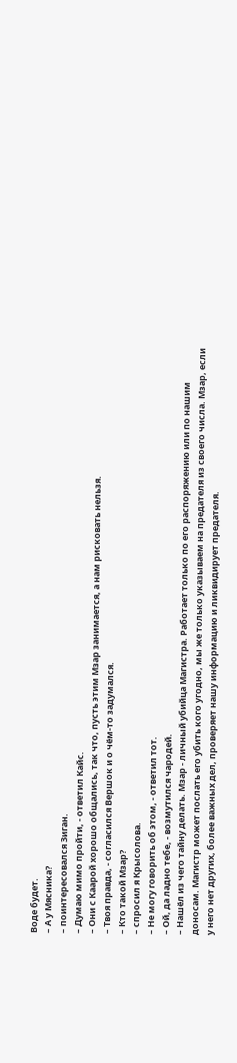Воде будет.
– А у Мясника?
– поинтересовался Зиган.
– Думаю мимо пройти, - ответил Кайс.
– Они с Каарой хорошо общались, так что, пусть этим Мзар занимается, а нам рисковать нельзя.
– Твоя правда, - согласился Вершок и о чём-то задумался.
– Кто такой Мзар?
– спросил я Крысолова.
– Не могу говорить об этом, - ответил тот.
– Ой, да ладно тебе, - возмутился чародей.
– Нашёл из чего тайну делать. Мзар - личный убийца Магистра. Работает только по его распоряжению или по нашим доносам. Магистр может послать его убить кого угодно, мы же только указываем на предателя из своего числа. Мзар, если у него нет других, более важных дел, проверяет нашу информацию и ликвидирует предателя.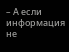– А если информация не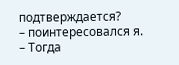подтверждается?
– поинтересовался я.
– Тогда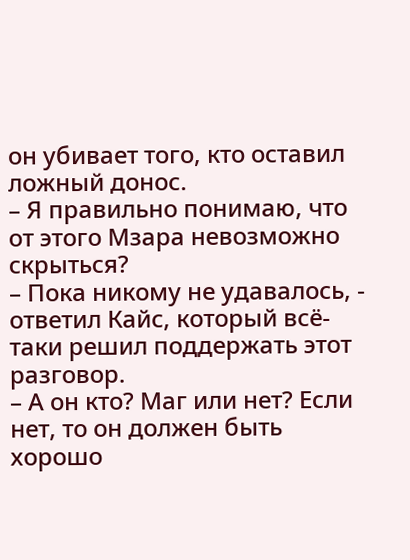он убивает того, кто оставил ложный донос.
– Я правильно понимаю, что от этого Мзара невозможно скрыться?
– Пока никому не удавалось, - ответил Кайс, который всё-таки решил поддержать этот разговор.
– А он кто? Маг или нет? Если нет, то он должен быть хорошо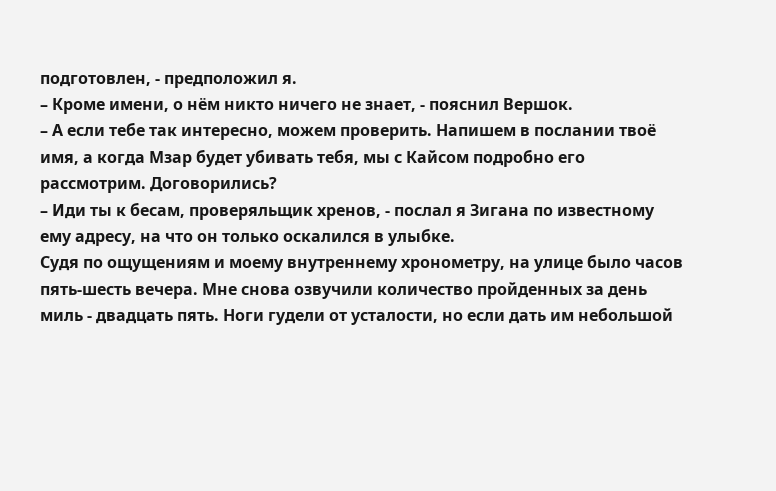подготовлен, - предположил я.
– Кроме имени, о нём никто ничего не знает, - пояснил Вершок.
– А если тебе так интересно, можем проверить. Напишем в послании твоё имя, а когда Мзар будет убивать тебя, мы с Кайсом подробно его рассмотрим. Договорились?
– Иди ты к бесам, проверяльщик хренов, - послал я Зигана по известному ему адресу, на что он только оскалился в улыбке.
Судя по ощущениям и моему внутреннему хронометру, на улице было часов пять-шесть вечера. Мне снова озвучили количество пройденных за день миль - двадцать пять. Ноги гудели от усталости, но если дать им небольшой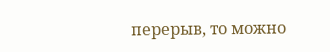перерыв, то можно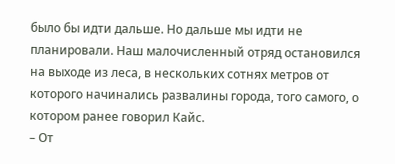было бы идти дальше. Но дальше мы идти не планировали. Наш малочисленный отряд остановился на выходе из леса, в нескольких сотнях метров от которого начинались развалины города, того самого, о котором ранее говорил Кайс.
– От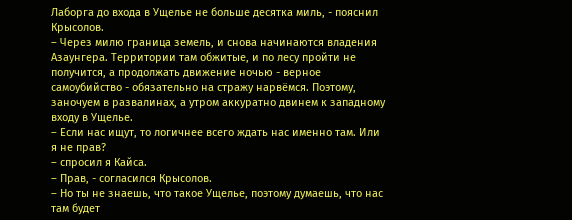Лаборга до входа в Ущелье не больше десятка миль, - пояснил Крысолов.
– Через милю граница земель, и снова начинаются владения Азаунгера. Территории там обжитые, и по лесу пройти не получится, а продолжать движение ночью - верное самоубийство - обязательно на стражу нарвёмся. Поэтому, заночуем в развалинах, а утром аккуратно двинем к западному входу в Ущелье.
– Если нас ищут, то логичнее всего ждать нас именно там. Или я не прав?
– спросил я Кайса.
– Прав, - согласился Крысолов.
– Но ты не знаешь, что такое Ущелье, поэтому думаешь, что нас там будет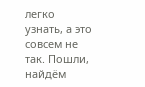легко узнать, а это совсем не так. Пошли, найдём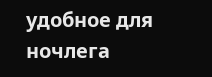удобное для ночлега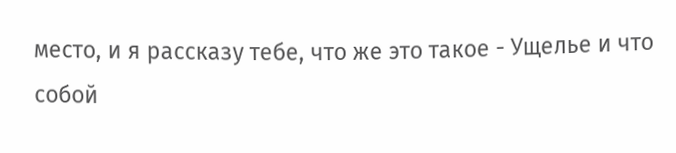место, и я рассказу тебе, что же это такое - Ущелье и что собой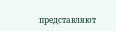представляют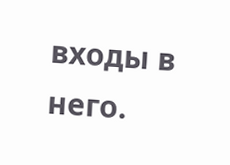входы в него.